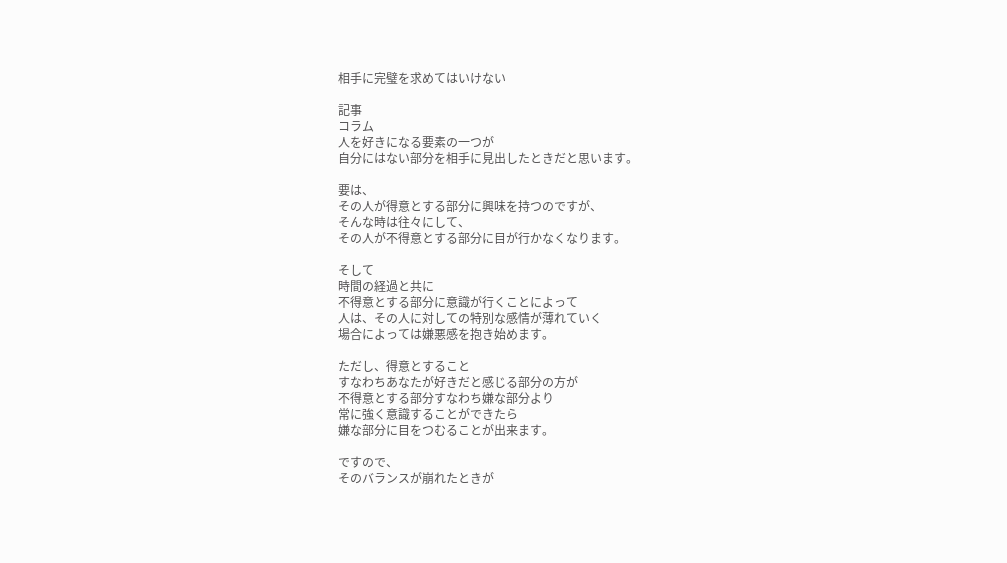相手に完璧を求めてはいけない

記事
コラム
人を好きになる要素の一つが
自分にはない部分を相手に見出したときだと思います。

要は、
その人が得意とする部分に興味を持つのですが、
そんな時は往々にして、
その人が不得意とする部分に目が行かなくなります。

そして
時間の経過と共に
不得意とする部分に意識が行くことによって
人は、その人に対しての特別な感情が薄れていく
場合によっては嫌悪感を抱き始めます。

ただし、得意とすること
すなわちあなたが好きだと感じる部分の方が
不得意とする部分すなわち嫌な部分より
常に強く意識することができたら
嫌な部分に目をつむることが出来ます。

ですので、
そのバランスが崩れたときが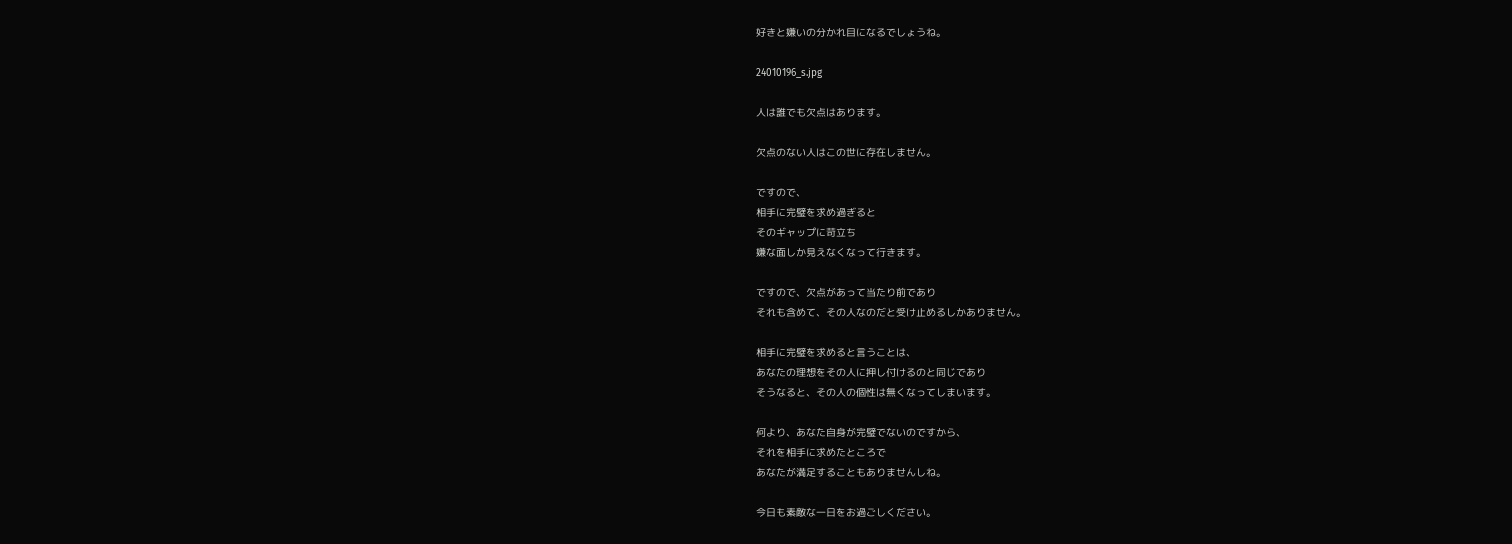好きと嫌いの分かれ目になるでしょうね。

24010196_s.jpg

人は誰でも欠点はあります。

欠点のない人はこの世に存在しません。

ですので、
相手に完璧を求め過ぎると
そのギャップに苛立ち
嫌な面しか見えなくなって行きます。

ですので、欠点があって当たり前であり
それも含めて、その人なのだと受け止めるしかありません。

相手に完璧を求めると言うことは、
あなたの理想をその人に押し付けるのと同じであり
そうなると、その人の個性は無くなってしまいます。

何より、あなた自身が完璧でないのですから、
それを相手に求めたところで
あなたが満足することもありませんしね。

今日も素敵な一日をお過ごしください。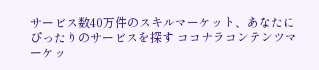サービス数40万件のスキルマーケット、あなたにぴったりのサービスを探す ココナラコンテンツマーケッ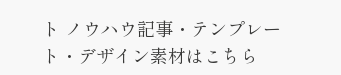ト ノウハウ記事・テンプレート・デザイン素材はこちら